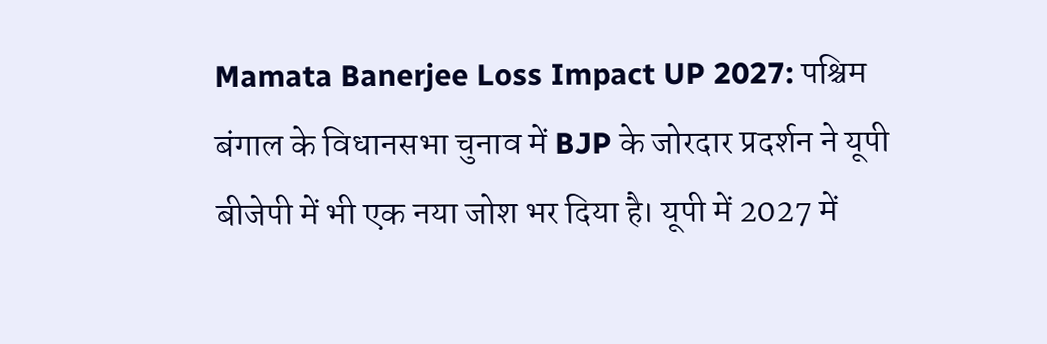Mamata Banerjee Loss Impact UP 2027: पश्चिम बंगाल के विधानसभा चुनाव में BJP के जोरदार प्रदर्शन ने यूपी बीजेपी में भी एक नया जोश भर दिया है। यूपी में 2027 में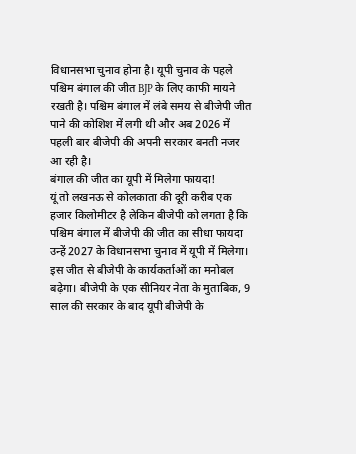विधानसभा चुनाव होना है। यूपी चुनाव के पहले पश्चिम बंगाल की जीत BJP के लिए काफी मायने रखती है। पश्चिम बंगाल में लंबे समय से बीजेपी जीत पाने की कोशिश में लगी थी और अब 2026 में पहली बार बीजेपी की अपनी सरकार बनती नजर आ रही है।
बंगाल की जीत का यूपी में मिलेगा फायदा!
यूं तो लखनऊ से कोलकाता की दूरी करीब एक हजार किलोमीटर है लेकिन बीजेपी को लगता है कि पश्चिम बंगाल में बीजेपी की जीत का सीधा फायदा उन्हें 2027 के विधानसभा चुनाव में यूपी में मिलेगा। इस जीत से बीजेपी के कार्यकर्ताओं का मनोबल बढ़ेगा। बीजेपी के एक सीनियर नेता के मुताबिक, 9 साल की सरकार के बाद यूपी बीजेपी के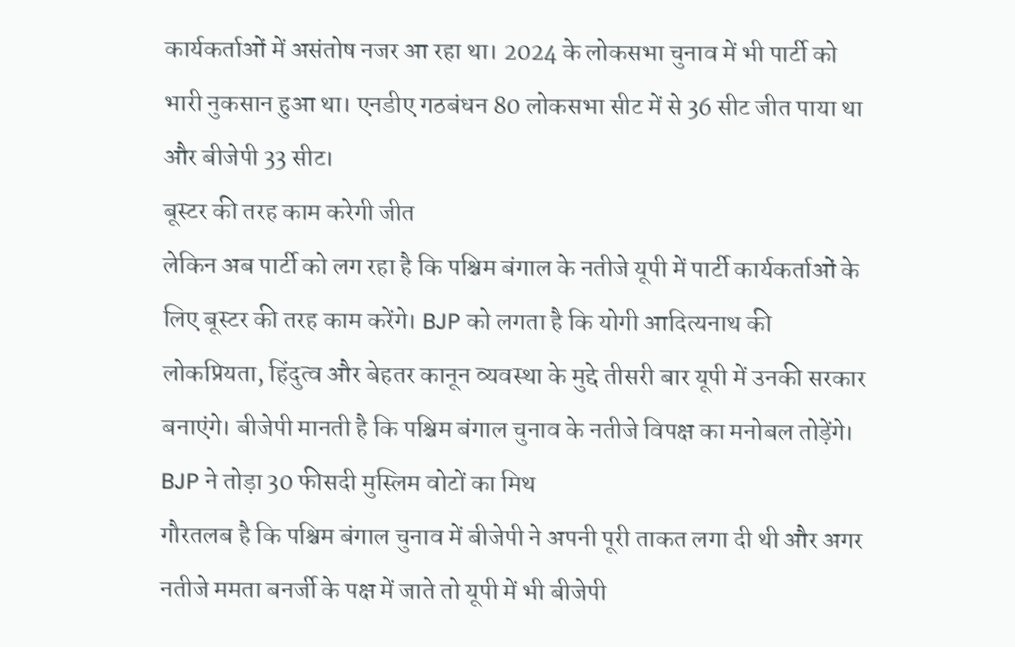कार्यकर्ताओं में असंतोष नजर आ रहा था। 2024 के लोकसभा चुनाव में भी पार्टी को भारी नुकसान हुआ था। एनडीए गठबंधन 80 लोकसभा सीट में से 36 सीट जीत पाया था और बीजेपी 33 सीट।
बूस्टर की तरह काम करेगी जीत
लेकिन अब पार्टी को लग रहा है कि पश्चिम बंगाल के नतीजे यूपी में पार्टी कार्यकर्ताओं के लिए बूस्टर की तरह काम करेंगे। BJP को लगता है कि योगी आदित्यनाथ की लोकप्रियता, हिंदुत्व और बेहतर कानून व्यवस्था के मुद्दे तीसरी बार यूपी में उनकी सरकार बनाएंगे। बीजेपी मानती है कि पश्चिम बंगाल चुनाव के नतीजे विपक्ष का मनोबल तोड़ेंगे।
BJP ने तोड़ा 30 फीसदी मुस्लिम वोटों का मिथ
गौरतलब है कि पश्चिम बंगाल चुनाव में बीजेपी ने अपनी पूरी ताकत लगा दी थी और अगर नतीजे ममता बनर्जी के पक्ष में जाते तो यूपी में भी बीजेपी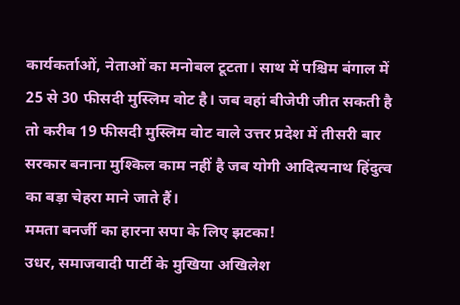कार्यकर्ताओं, नेताओं का मनोबल टूटता। साथ में पश्चिम बंगाल में 25 से 30 फीसदी मुस्लिम वोट है। जब वहां बीजेपी जीत सकती है तो करीब 19 फीसदी मुस्लिम वोट वाले उत्तर प्रदेश में तीसरी बार सरकार बनाना मुश्किल काम नहीं है जब योगी आदित्यनाथ हिंदुत्व का बड़ा चेहरा माने जाते हैं।
ममता बनर्जी का हारना सपा के लिए झटका!
उधर, समाजवादी पार्टी के मुखिया अखिलेश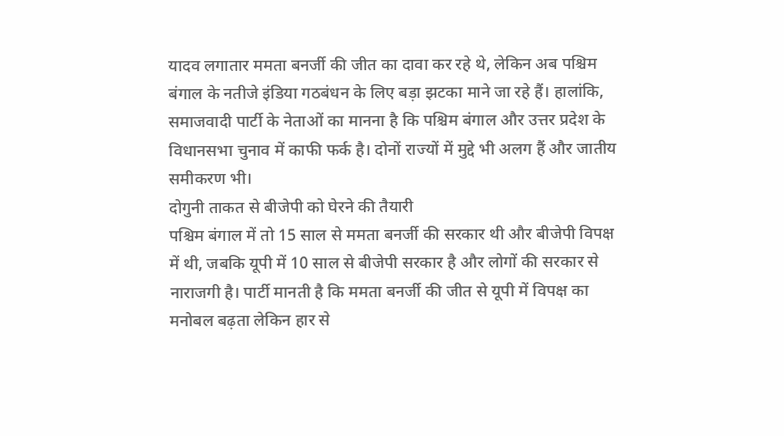यादव लगातार ममता बनर्जी की जीत का दावा कर रहे थे, लेकिन अब पश्चिम बंगाल के नतीजे इंडिया गठबंधन के लिए बड़ा झटका माने जा रहे हैं। हालांकि, समाजवादी पार्टी के नेताओं का मानना है कि पश्चिम बंगाल और उत्तर प्रदेश के विधानसभा चुनाव में काफी फर्क है। दोनों राज्यों में मुद्दे भी अलग हैं और जातीय समीकरण भी।
दोगुनी ताकत से बीजेपी को घेरने की तैयारी
पश्चिम बंगाल में तो 15 साल से ममता बनर्जी की सरकार थी और बीजेपी विपक्ष में थी, जबकि यूपी में 10 साल से बीजेपी सरकार है और लोगों की सरकार से नाराजगी है। पार्टी मानती है कि ममता बनर्जी की जीत से यूपी में विपक्ष का मनोबल बढ़ता लेकिन हार से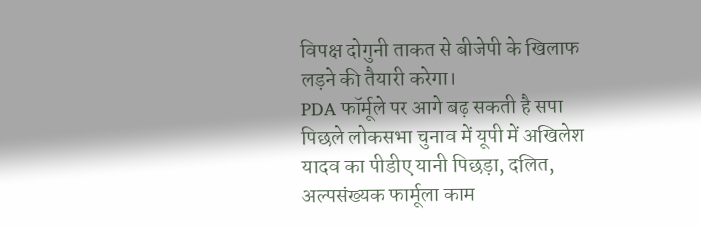विपक्ष दोगुनी ताकत से बीजेपी के खिलाफ लड़ने की तैयारी करेगा।
PDA फॉर्मूले पर आगे बढ़ सकती है सपा
पिछले लोकसभा चुनाव में यूपी में अखिलेश यादव का पीडीए यानी पिछड़ा, दलित, अल्पसंख्यक फार्मूला काम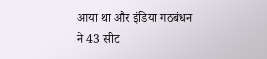आया था और इंडिया गठबंधन ने 43 सीट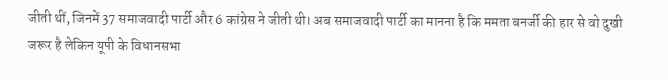जीती थीं, जिनमें 37 समाजवादी पार्टी और 6 कांग्रेस ने जीती थी। अब समाजवादी पार्टी का मानना है कि ममता बनर्जी की हार से वो दुखी जरूर है लेकिन यूपी के विधानसभा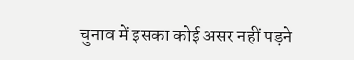चुनाव में इसका कोई असर नहीं पड़ने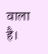वाला है।